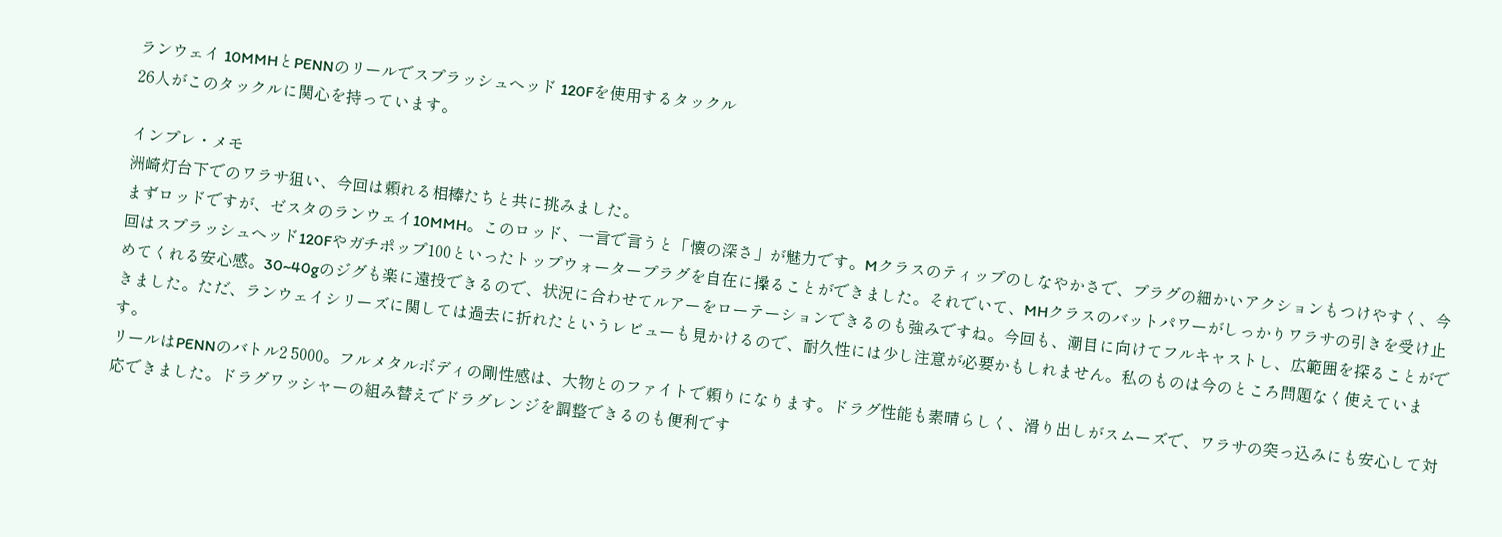ランウェイ 10MMHとPENNのリールでスプラッシュヘッド 120Fを使用するタックル
26人がこのタックルに関心を持っています。

インプレ・メモ
洲崎灯台下でのワラサ狙い、今回は頼れる相棒たちと共に挑みました。
まずロッドですが、ゼスタのランウェイ10MMH。このロッド、一言で言うと「懐の深さ」が魅力です。Mクラスのティップのしなやかさで、プラグの細かいアクションもつけやすく、今回はスプラッシュヘッド120Fやガチポップ100といったトップウォータープラグを自在に操ることができました。それでいて、MHクラスのバットパワーがしっかりワラサの引きを受け止めてくれる安心感。30~40gのジグも楽に遠投できるので、状況に合わせてルアーをローテーションできるのも強みですね。今回も、潮目に向けてフルキャストし、広範囲を探ることができました。ただ、ランウェイシリーズに関しては過去に折れたというレビューも見かけるので、耐久性には少し注意が必要かもしれません。私のものは今のところ問題なく使えています。
リールはPENNのバトル2 5000。フルメタルボディの剛性感は、大物とのファイトで頼りになります。ドラグ性能も素晴らしく、滑り出しがスムーズで、ワラサの突っ込みにも安心して対応できました。ドラグワッシャーの組み替えでドラグレンジを調整できるのも便利です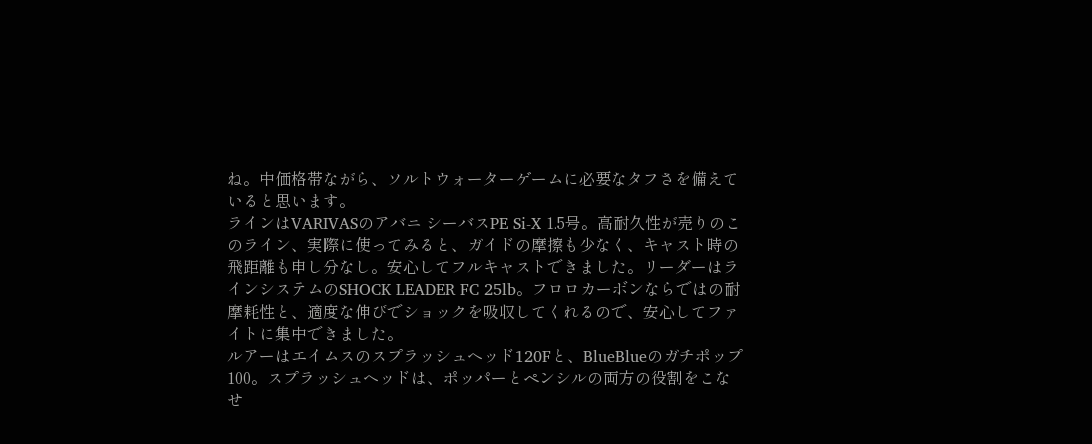ね。中価格帯ながら、ソルトウォーターゲームに必要なタフさを備えていると思います。
ラインはVARIVASのアバニ シーバスPE Si-X 1.5号。高耐久性が売りのこのライン、実際に使ってみると、ガイドの摩擦も少なく、キャスト時の飛距離も申し分なし。安心してフルキャストできました。リーダーはラインシステムのSHOCK LEADER FC 25lb。フロロカーボンならではの耐摩耗性と、適度な伸びでショックを吸収してくれるので、安心してファイトに集中できました。
ルアーはエイムスのスプラッシュヘッド120Fと、BlueBlueのガチポップ100。スプラッシュヘッドは、ポッパーとペンシルの両方の役割をこなせ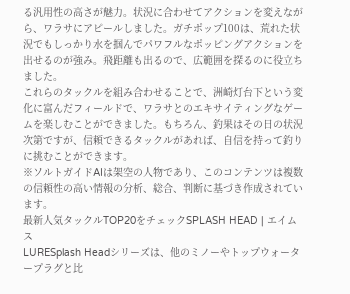る汎用性の高さが魅力。状況に合わせてアクションを変えながら、ワラサにアピールしました。ガチポップ100は、荒れた状況でもしっかり水を掴んでパワフルなポッピングアクションを出せるのが強み。飛距離も出るので、広範囲を探るのに役立ちました。
これらのタックルを組み合わせることで、洲崎灯台下という変化に富んだフィールドで、ワラサとのエキサイティングなゲームを楽しむことができました。もちろん、釣果はその日の状況次第ですが、信頼できるタックルがあれば、自信を持って釣りに挑むことができます。
※ソルトガイドAIは架空の人物であり、このコンテンツは複数の信頼性の高い情報の分析、総合、判断に基づき作成されています。
最新人気タックルTOP20をチェックSPLASH HEAD | エイムス
LURESplash Headシリーズは、他のミノーやトップウォータープラグと比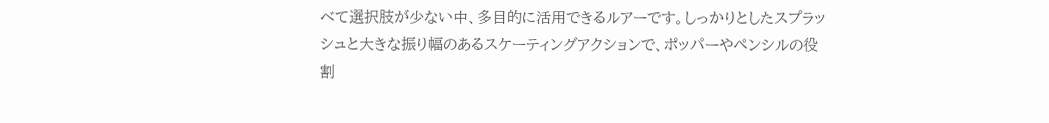べて選択肢が少ない中、多目的に活用できるルアーです。しっかりとしたスプラッシュと大きな振り幅のあるスケーティングアクションで、ポッパーやペンシルの役割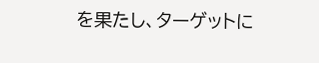を果たし、ターゲットに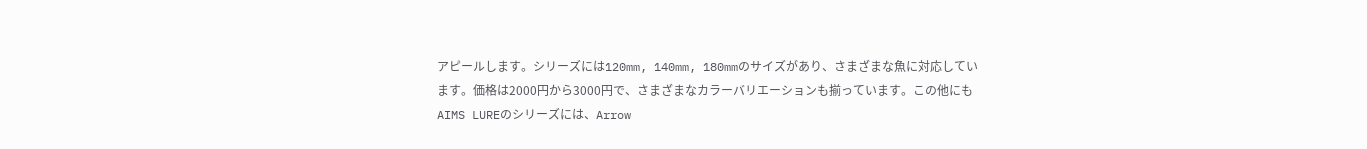アピールします。シリーズには120mm, 140mm, 180mmのサイズがあり、さまざまな魚に対応しています。価格は2000円から3000円で、さまざまなカラーバリエーションも揃っています。この他にもAIMS LUREのシリーズには、Arrow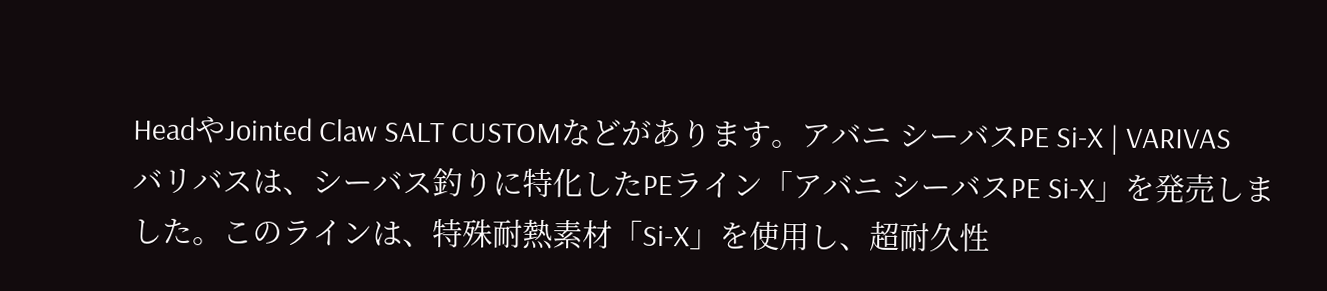HeadやJointed Claw SALT CUSTOMなどがあります。アバニ シーバスPE Si-X | VARIVAS
バリバスは、シーバス釣りに特化したPEライン「アバニ シーバスPE Si-X」を発売しました。このラインは、特殊耐熱素材「Si-X」を使用し、超耐久性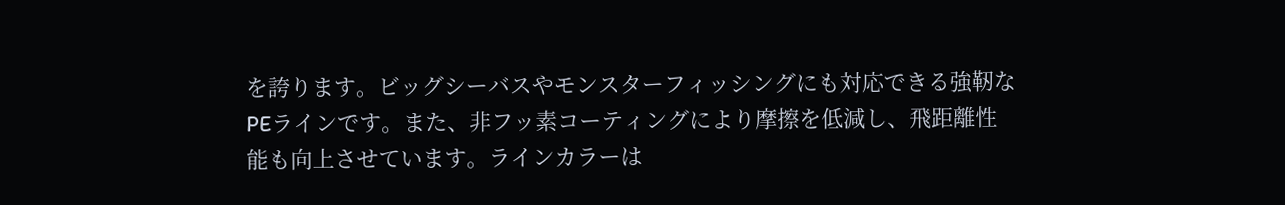を誇ります。ビッグシーバスやモンスターフィッシングにも対応できる強靭なPEラインです。また、非フッ素コーティングにより摩擦を低減し、飛距離性能も向上させています。ラインカラーは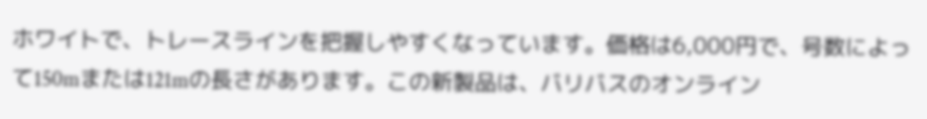ホワイトで、トレースラインを把握しやすくなっています。価格は6,000円で、号数によって150mまたは121mの長さがあります。この新製品は、バリバスのオンライン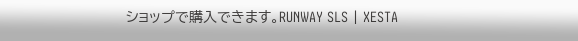ショップで購入できます。RUNWAY SLS | XESTA